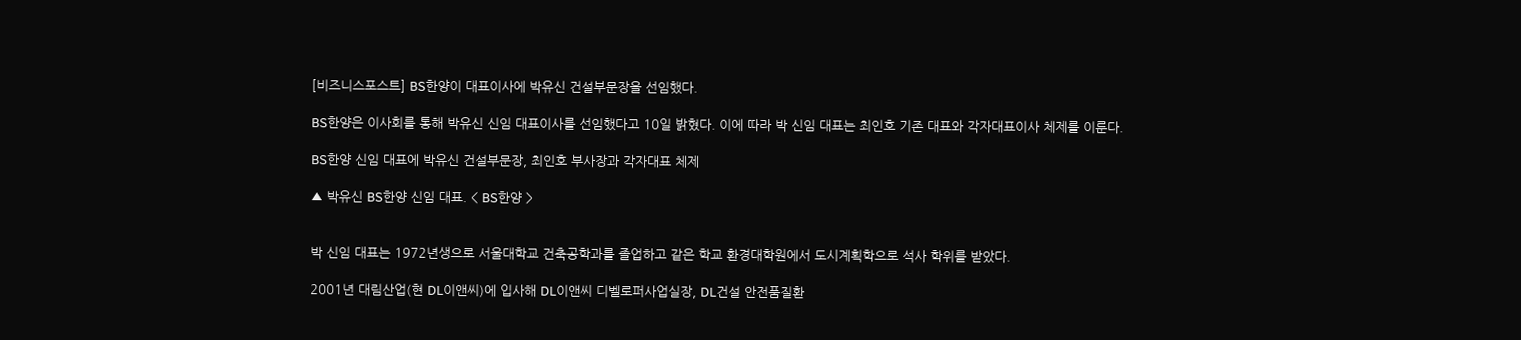[비즈니스포스트] BS한양이 대표이사에 박유신 건설부문장을 선임했다.

BS한양은 이사회를 통해 박유신 신임 대표이사를 선임했다고 10일 밝혔다. 이에 따라 박 신임 대표는 최인호 기존 대표와 각자대표이사 체제를 이룬다.

BS한양 신임 대표에 박유신 건설부문장, 최인호 부사장과 각자대표 체제

▲ 박유신 BS한양 신임 대표. < BS한양 >


박 신임 대표는 1972년생으로 서울대학교 건축공학과를 졸업하고 같은 학교 환경대학원에서 도시계획학으로 석사 학위를 받았다.

2001년 대림산업(현 DL이앤씨)에 입사해 DL이앤씨 디벨로퍼사업실장, DL건설 안전품질환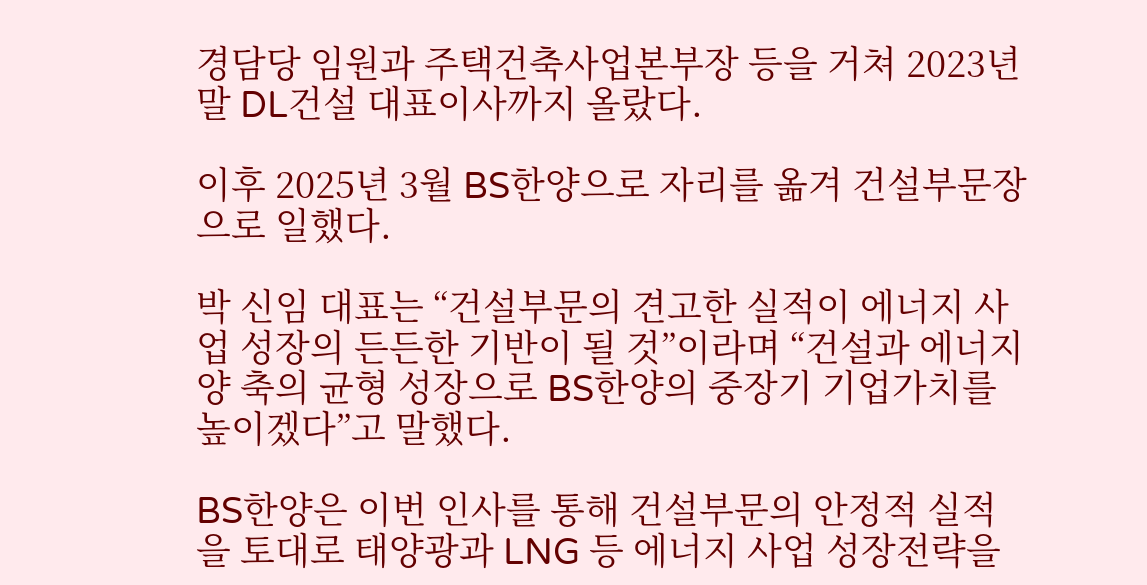경담당 임원과 주택건축사업본부장 등을 거쳐 2023년말 DL건설 대표이사까지 올랐다.

이후 2025년 3월 BS한양으로 자리를 옮겨 건설부문장으로 일했다.

박 신임 대표는 “건설부문의 견고한 실적이 에너지 사업 성장의 든든한 기반이 될 것”이라며 “건설과 에너지 양 축의 균형 성장으로 BS한양의 중장기 기업가치를 높이겠다”고 말했다.

BS한양은 이번 인사를 통해 건설부문의 안정적 실적을 토대로 태양광과 LNG 등 에너지 사업 성장전략을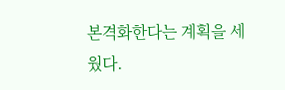본격화한다는 계획을 세웠다.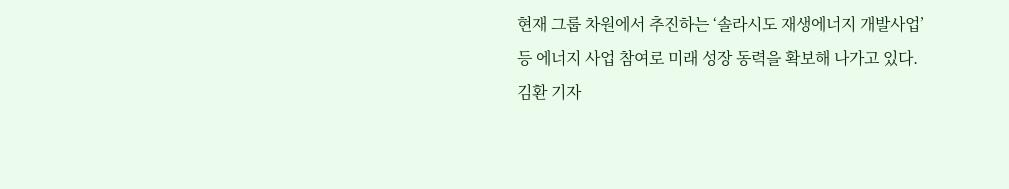현재 그룹 차원에서 추진하는 ‘솔라시도 재생에너지 개발사업’ 등 에너지 사업 참여로 미래 성장 동력을 확보해 나가고 있다. 김환 기자